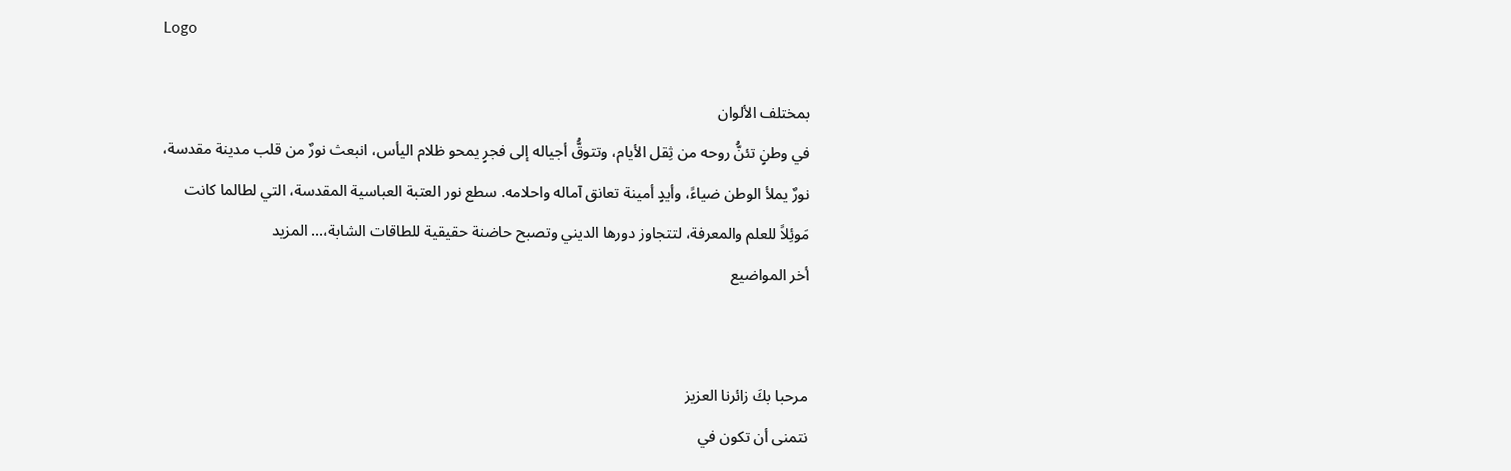Logo

بمختلف الألوان
في وطنٍ تئنُّ روحه من ثِقل الأيام، وتتوقُّ أجياله إلى فجرٍ يمحو ظلام اليأس، انبعث نورٌ من قلب مدينة مقدسة، نورٌ يملأ الوطن ضياءً، وأيدٍ أمينة تعانق آماله واحلامه. سطع نور العتبة العباسية المقدسة، التي لطالما كانت مَوئِلاً للعلم والمعرفة، لتتجاوز دورها الديني وتصبح حاضنة حقيقية للطاقات الشابة،... المزيد
أخر المواضيع


مرحبا بكَ زائرنا العزيز
نتمنى أن تكون في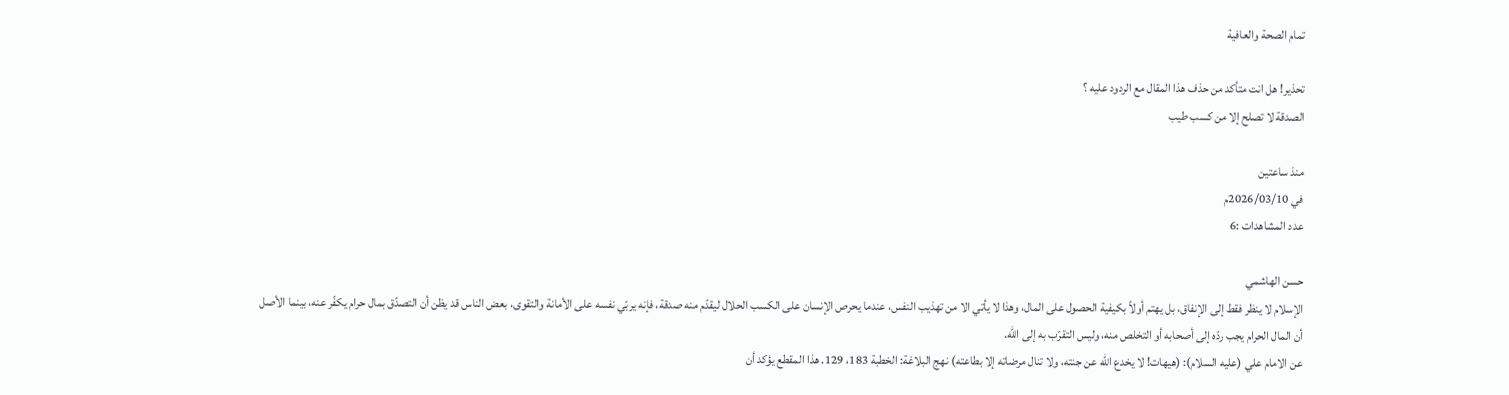تمام الصحة والعافية

تحذير! هل انت متأكد من حذف هذا المقال مع الردود عليه ؟
الصدقة لا تصلح إلا من كسب طيب

منذ ساعتين
في 2026/03/10م
عدد المشاهدات :6

حسن الهاشمي
الإسلام لا ينظر فقط إلى الإنفاق، بل يهتم أولاً بكيفية الحصول على المال، وهذا لا يأتي الا من تهذيب النفس، عندما يحرص الإنسان على الكسب الحلال ليقدّم منه صدقة، فإنه يربّي نفسه على الأمانة والتقوى، بعض الناس قد يظن أن التصدّق بمال حرام يكفّر عنه، بينما الأصل أن المال الحرام يجب ردّه إلى أصحابه أو التخلص منه، وليس التقرّب به إلى الله.
عن الامام علي (عليه السلام): (هيهات! لا يخدع الله عن جنته، ولا تنال مرضاته إلا بطاعته) نهج البلاغة: الخطبة 183، 129. هذا المقطع يؤكد أن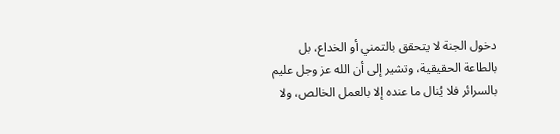دخول الجنة لا يتحقق بالتمني أو الخداع، بل بالطاعة الحقيقية، وتشير إلى أن الله عز وجل عليم بالسرائر فلا يُنال ما عنده إلا بالعمل الخالص، ولا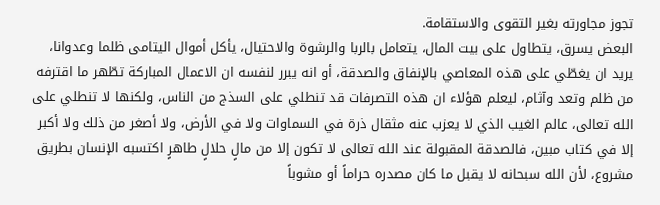تجوز مجاورته بغير التقوى والاستقامة.
البعض يسرق، يتطاول على بيت المال، يتعامل بالربا والرشوة والاحتيال، يأكل أموال اليتامى ظلما وعدوانا، يريد ان يغطّي على هذه المعاصي بالإنفاق والصدقة، أو انه يبرر لنفسه ان الاعمال المباركة تطّهر ما اقترفه من ظلم وتعد وآثام، ليعلم هؤلاء ان هذه التصرفات قد تنطلي على السذج من الناس، ولكنها لا تنطلي على الله تعالى، عالم الغيب الذي لا يعزب عنه مثقال ذرة في السماوات ولا في الأرض، ولا أصغر من ذلك ولا أكبر إلا في كتاب مبين، فالصدقة المقبولة عند الله تعالى لا تكون إلا من مالٍ حلالٍ طاهرٍ اكتسبه الإنسان بطريق مشروع، لأن الله سبحانه لا يقبل ما كان مصدره حراماً أو مشوباً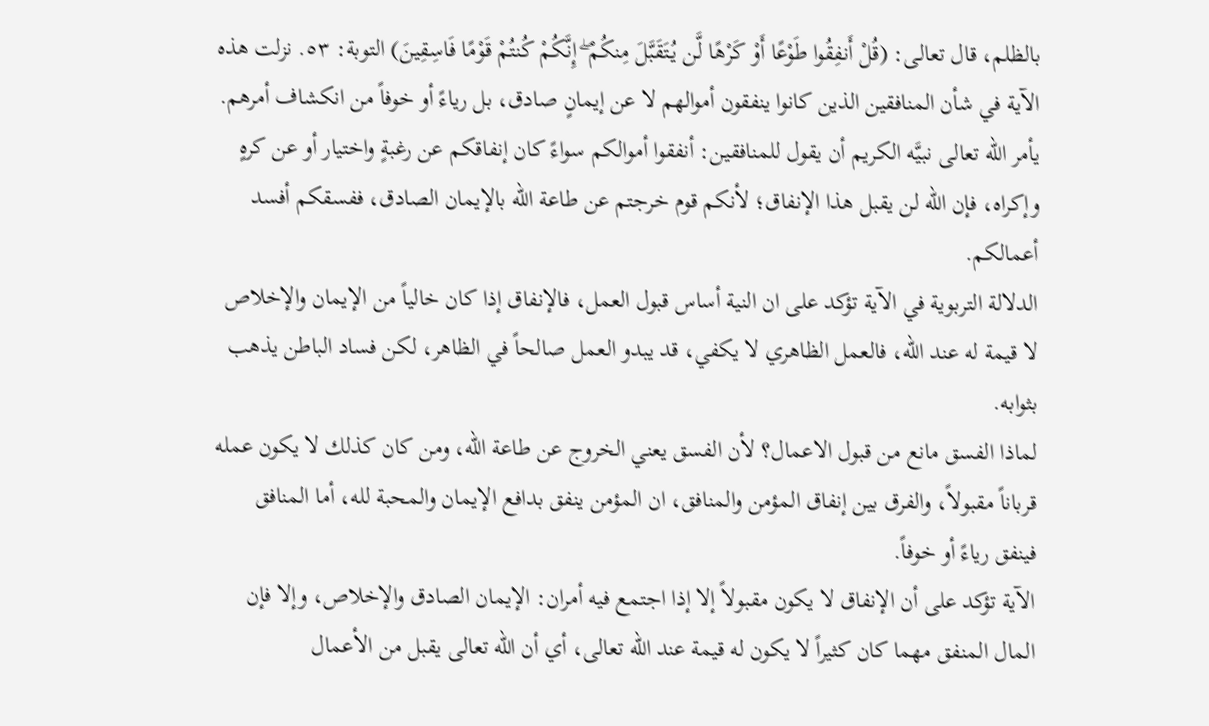بالظلم، قال تعالى: (قُلْ أَنفِقُوا طَوْعًا أَوْ كَرْهًا لَّن يُتَقَبَّلَ مِنكُمْ ۖ إِنَّكُمْ كُنتُمْ قَوْمًا فَاسِقِينَ) التوبة: ٥٣. نزلت هذه الآية في شأن المنافقين الذين كانوا ينفقون أموالهم لا عن إيمانٍ صادق، بل رياءً أو خوفاً من انكشاف أمرهم.
يأمر الله تعالى نبيَّه الكريم أن يقول للمنافقين: أنفقوا أموالكم سواءً كان إنفاقكم عن رغبةٍ واختيار أو عن كرهٍ وإكراه، فإن الله لن يقبل هذا الإنفاق؛ لأنكم قوم خرجتم عن طاعة الله بالإيمان الصادق، ففسقكم أفسد أعمالكم.
الدلالة التربوية في الآية تؤكد على ان النية أساس قبول العمل، فالإنفاق إذا كان خالياً من الإيمان والإخلاص لا قيمة له عند الله، فالعمل الظاهري لا يكفي، قد يبدو العمل صالحاً في الظاهر، لكن فساد الباطن يذهب بثوابه.
لماذا الفسق مانع من قبول الاعمال؟ لأن الفسق يعني الخروج عن طاعة الله، ومن كان كذلك لا يكون عمله قرباناً مقبولاً، والفرق بين إنفاق المؤمن والمنافق، ان المؤمن ينفق بدافع الإيمان والمحبة لله، أما المنافق فينفق رياءً أو خوفاً.
الآية تؤكد على أن الإنفاق لا يكون مقبولاً إلا إذا اجتمع فيه أمران: الإيمان الصادق والإخلاص، وإلا فإن المال المنفق مهما كان كثيراً لا يكون له قيمة عند الله تعالى، أي أن الله تعالى يقبل من الأعمال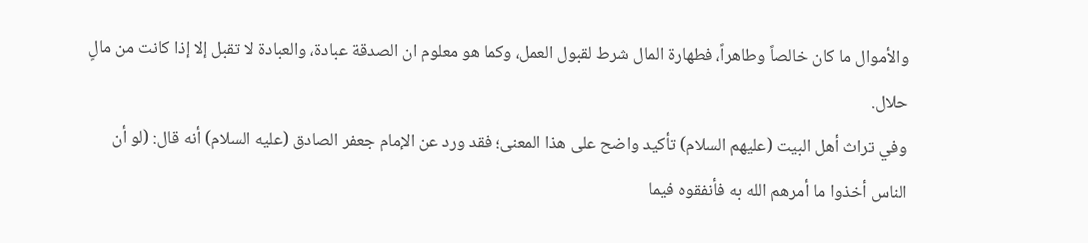والأموال ما كان خالصاً وطاهراً، فطهارة المال شرط لقبول العمل، وكما هو معلوم ان الصدقة عبادة، والعبادة لا تقبل إلا إذا كانت من مالٍ حلال.
وفي تراث أهل البيت (عليهم السلام) تأكيد واضح على هذا المعنى؛ فقد ورد عن الإمام جعفر الصادق (عليه السلام) أنه قال: (لو أن الناس أخذوا ما أمرهم الله به فأنفقوه فيما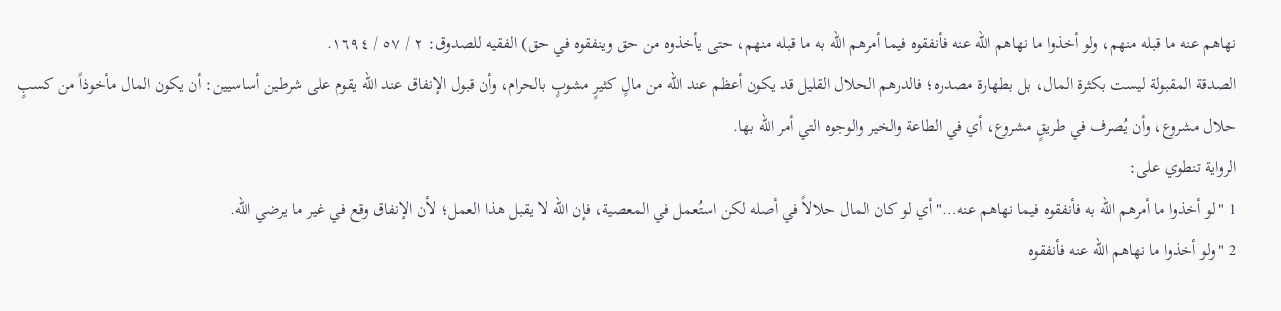نهاهم عنه ما قبله منهم، ولو أخذوا ما نهاهم الله عنه فأنفقوه فيما أمرهم الله به ما قبله منهم، حتى يأخذوه من حق وينفقوه في حق) الفقيه للصدوق: ٢ / ٥٧ / ١٦٩٤.
الصدقة المقبولة ليست بكثرة المال، بل بطهارة مصدره؛ فالدرهم الحلال القليل قد يكون أعظم عند الله من مالٍ كثيرٍ مشوبٍ بالحرام، وأن قبول الإنفاق عند الله يقوم على شرطين أساسيين: أن يكون المال مأخوذاً من كسبٍ حلال مشروع، وأن يُصرف في طريقٍ مشروع، أي في الطاعة والخير والوجوه التي أمر الله بها.
الرواية تنطوي على:
1 "لو أخذوا ما أمرهم الله به فأنفقوه فيما نهاهم عنه…" أي لو كان المال حلالاً في أصله لكن استُعمل في المعصية، فإن الله لا يقبل هذا العمل؛ لأن الإنفاق وقع في غير ما يرضي الله.
2 "ولو أخذوا ما نهاهم الله عنه فأنفقوه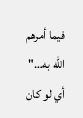فيما أمرهم الله به…" أي لو كان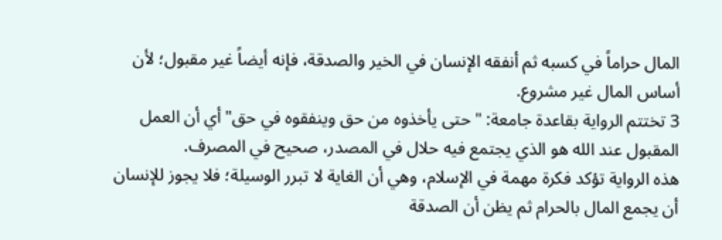المال حراماً في كسبه ثم أنفقه الإنسان في الخير والصدقة، فإنه أيضاً غير مقبول؛ لأن أساس المال غير مشروع.
3 تختتم الرواية بقاعدة جامعة: "حتى يأخذوه من حق وينفقوه في حق" أي أن العمل المقبول عند الله هو الذي يجتمع فيه حلال في المصدر، صحيح في المصرف.
هذه الرواية تؤكد فكرة مهمة في الإسلام، وهي أن الغاية لا تبرر الوسيلة؛ فلا يجوز للإنسان أن يجمع المال بالحرام ثم يظن أن الصدقة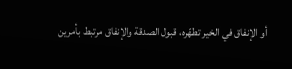أو الإنفاق في الخير تطهّره، قبول الصدقة والإنفاق مرتبط بأمرين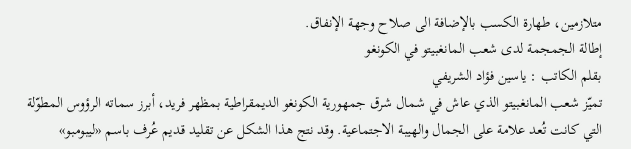متلازمين، طهارة الكسب بالإضافة الى صلاح وجهة الإنفاق.
إطالة الجمجمة لدى شعب المانغبيتو في الكونغو
بقلم الكاتب : ياسين فؤاد الشريفي
تميّز شعب المانغبيتو الذي عاش في شمال شرق جمهورية الكونغو الديمقراطية بمظهر فريد، أبرز سماته الرؤوس المطوّلة التي كانت تُعد علامة على الجمال والهيبة الاجتماعية. وقد نتج هذا الشكل عن تقليد قديم عُرف باسم «ليبومبو»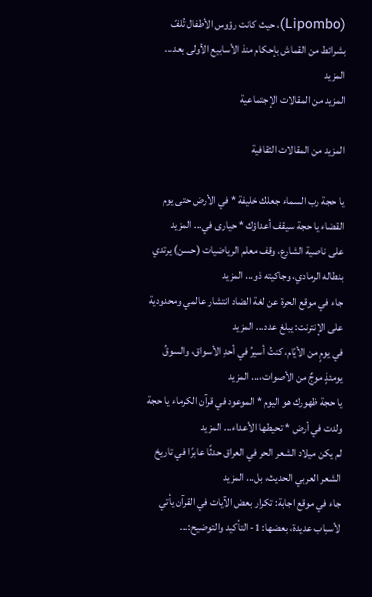(Lipombo)، حيث كانت رؤوس الأطفال تُلفّ بشرائط من القماش بإحكام منذ الأسابيع الأولى بعد... المزيد
المزيد من المقالات الإجتماعية

المزيد من المقالات الثقافية

يا حجة رب السماء جعلك خليفة * في الأرض حتى يوم القضاء يا حجة سيقف أعداؤك * حيارى في... المزيد
على ناصية الشارع، وقف معلم الرياضيات (حسن) يرتدي بنطاله الرمادي، وجاكيته ذو... المزيد
جاء في موقع الحرة عن لغة الضاد انتشار عالمي ومحدودية على الإنترنت: يبلغ عدد... المزيد
في يومٍ من الأيّام، كنتُ أسيرُ في أحدِ الأسواق، والسوقُ يومئذٍ موجٌ من الأصوات،... المزيد
يا حجة ظهورك هو اليوم * الموعود في قرآن الكرماء يا حجة ولدت في أرض * تحيطها الأعداء... المزيد
لم يكن ميلاد الشعر الحر في العراق حدثًا عابرًا في تاريخ الشعر العربي الحديث، بل... المزيد
جاء في موقع اجابة: تكرار بعض الآيات في القرآن يأتي لأسباب عديدة، بعضها: 1- التأكيد والتوضيح:...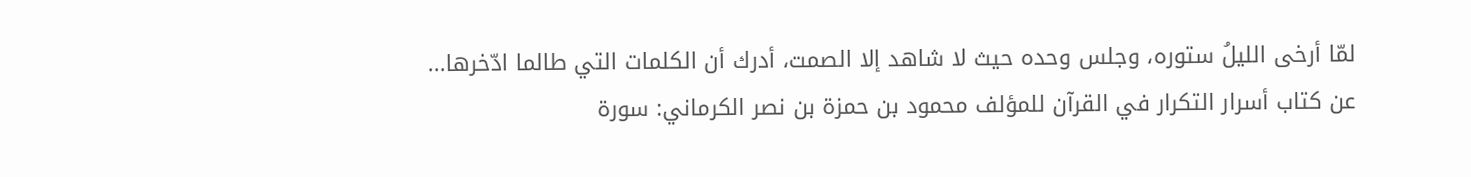لمّا أرخى الليلُ ستوره، وجلس وحده حيث لا شاهد إلا الصمت، أدرك أن الكلمات التي طالما ادّخرها...
عن كتاب أسرار التكرار في القرآن للمؤلف محمود بن حمزة بن نصر الكرماني: سورة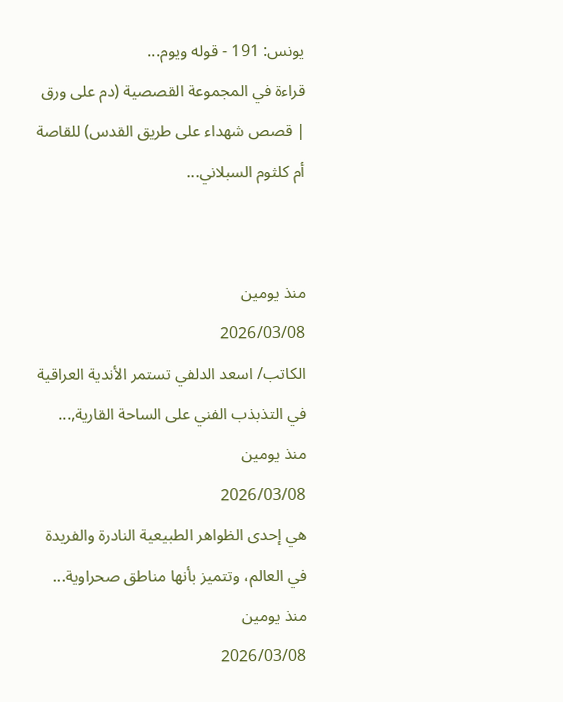يونس: 191 - قوله ويوم...
قراءة في المجموعة القصصية (دم على ورق | قصص شهداء على طريق القدس) للقاصة أم كلثوم السبلاني...


منذ يومين
2026/03/08
الكاتب/ اسعد الدلفي تستمر الأندية العراقية في التذبذب الفني على الساحة القارية,...
منذ يومين
2026/03/08
هي إحدى الظواهر الطبيعية النادرة والفريدة في العالم، وتتميز بأنها مناطق صحراوية...
منذ يومين
2026/03/08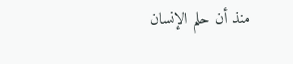منذ أن حلم الإنسان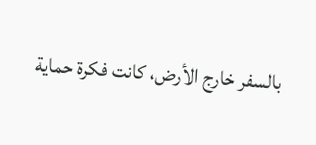بالسفر خارج الأرض، كانت فكرة حماية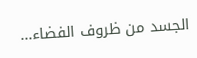الجسد من ظروف الفضاء...